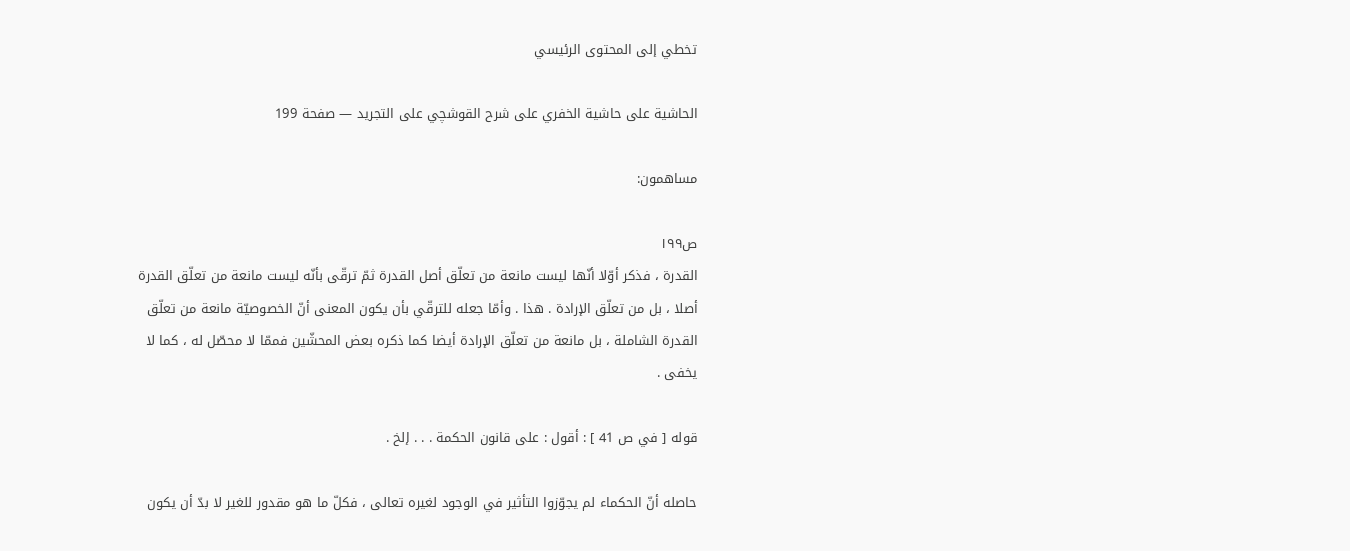تخطي إلى المحتوى الرئيسي

الحاشية على حاشية الخفري على شرح القوشچي على التجريد — صفحة 199

مساهمون:

ص١٩٩
القدرة ، فذكر أوّلا أنّها ليست مانعة من تعلّق أصل القدرة ثمّ ترقّى بأنّه ليست مانعة من تعلّق القدرة أصلا ، بل من تعلّق الإرادة . هذا . وأمّا جعله للترقّي بأن يكون المعنى أنّ الخصوصيّة مانعة من تعلّق القدرة الشاملة ، بل مانعة من تعلّق الإرادة أيضا كما ذكره بعض المحشّين فممّا لا محصّل له ، كما لا يخفى .

قوله [ في ص 41 ] : أقول : على قانون الحكمة . . . إلخ .

حاصله أنّ الحكماء لم يجوّزوا التأثير في الوجود لغيره تعالى ، فكلّ ما هو مقدور للغير لا بدّ أن يكون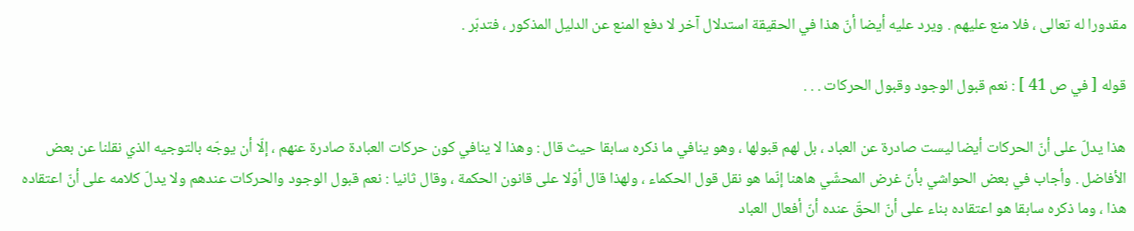مقدورا له تعالى ، فلا منع عليهم . ويرد عليه أيضا أنّ هذا في الحقيقة استدلال آخر لا دفع المنع عن الدليل المذكور ، فتدبّر .

قوله [ في ص 41 ] : نعم قبول الوجود وقبول الحركات . . .

هذا يدلّ على أنّ الحركات أيضا ليست صادرة عن العباد ، بل لهم قبولها ، وهو ينافي ما ذكره سابقا حيث قال : وهذا لا ينافي كون حركات العبادة صادرة عنهم ، إلّا أن يوجّه بالتوجيه الذي نقلنا عن بعض الأفاضل . وأجاب في بعض الحواشي بأنّ غرض المحشّي هاهنا إنّما هو نقل قول الحكماء ، ولهذا قال أوّلا على قانون الحكمة ، وقال ثانيا : نعم قبول الوجود والحركات عندهم ولا يدلّ كلامه على أنّ اعتقاده هذا ، وما ذكره سابقا هو اعتقاده بناء على أنّ الحقّ عنده أنّ أفعال العباد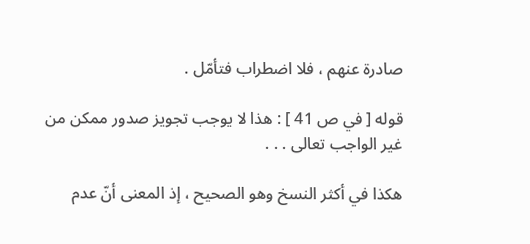صادرة عنهم ، فلا اضطراب فتأمّل .

قوله [ في ص 41 ] : هذا لا يوجب تجويز صدور ممكن من غير الواجب تعالى . . .

هكذا في أكثر النسخ وهو الصحيح ، إذ المعنى أنّ عدم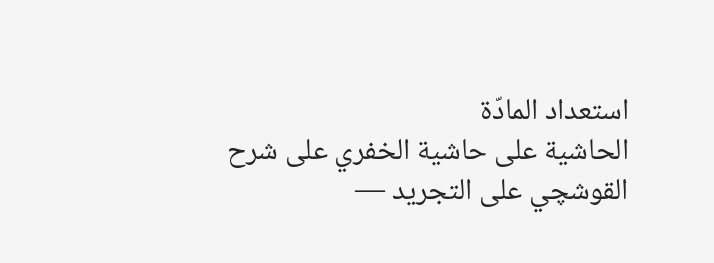استعداد المادّة
الحاشية على حاشية الخفري على شرح القوشچي على التجريد —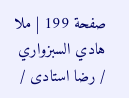صفحة 199 | ملا هادي السبزواري / رضا استادى /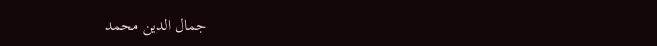جمال الدين محمد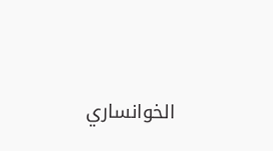الخوانساري